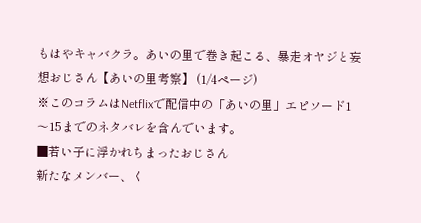もはやキャバクラ。あいの里で巻き起こる、暴走オヤジと妄想おじさん【あいの里考察】 (1/4ページ)
※このコラムはNetflixで配信中の「あいの里」エピソード1〜15までのネタバレを含んでいます。
■若い子に浮かれちまったおじさん
新たなメンバー、く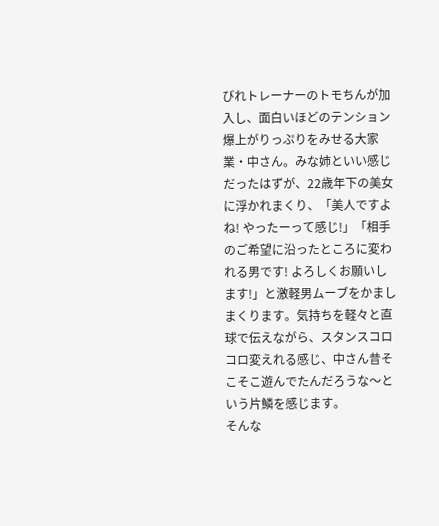びれトレーナーのトモちんが加入し、面白いほどのテンション爆上がりっぷりをみせる大家業・中さん。みな姉といい感じだったはずが、22歳年下の美女に浮かれまくり、「美人ですよね! やったーって感じ!」「相手のご希望に沿ったところに変われる男です! よろしくお願いします!」と激軽男ムーブをかましまくります。気持ちを軽々と直球で伝えながら、スタンスコロコロ変えれる感じ、中さん昔そこそこ遊んでたんだろうな〜という片鱗を感じます。
そんな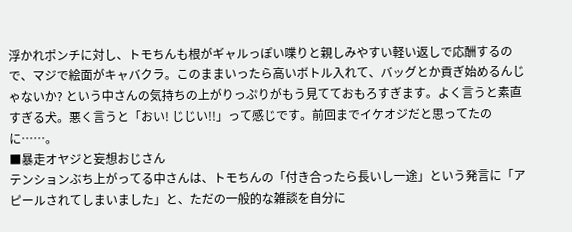浮かれポンチに対し、トモちんも根がギャルっぽい喋りと親しみやすい軽い返しで応酬するので、マジで絵面がキャバクラ。このままいったら高いボトル入れて、バッグとか貢ぎ始めるんじゃないか? という中さんの気持ちの上がりっぷりがもう見てておもろすぎます。よく言うと素直すぎる犬。悪く言うと「おい! じじい!!」って感じです。前回までイケオジだと思ってたのに……。
■暴走オヤジと妄想おじさん
テンションぶち上がってる中さんは、トモちんの「付き合ったら長いし一途」という発言に「アピールされてしまいました」と、ただの一般的な雑談を自分に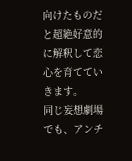向けたものだと超絶好意的に解釈して恋心を育てていきます。
同じ妄想劇場でも、アンチ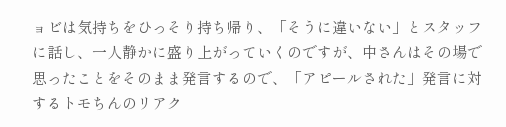ョビは気持ちをひっそり持ち帰り、「そうに違いない」とスタッフに話し、一人静かに盛り上がっていくのですが、中さんはその場で思ったことをそのまま発言するので、「アピールされた」発言に対するトモちんのリアク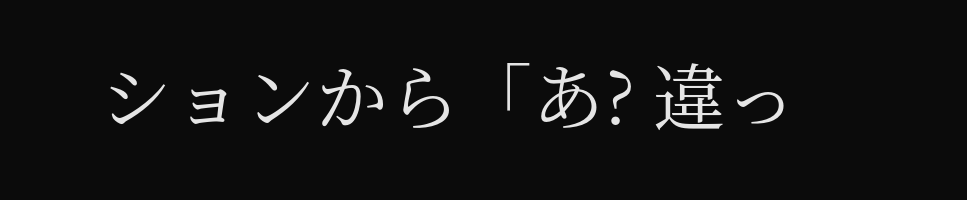ションから「あ? 違っ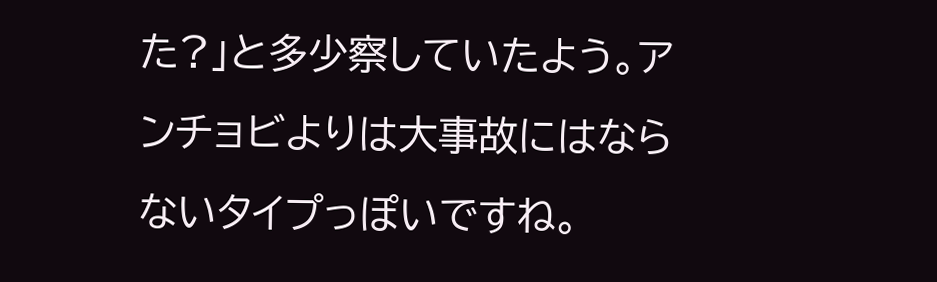た?」と多少察していたよう。アンチョビよりは大事故にはならないタイプっぽいですね。